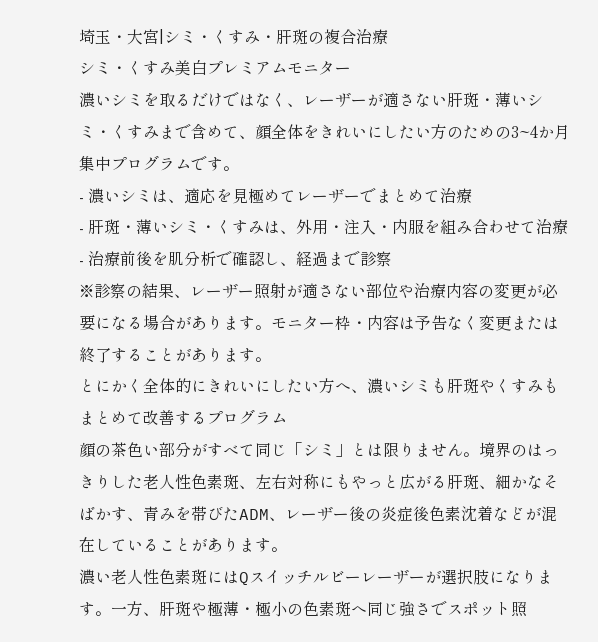埼玉・大宮|シミ・くすみ・肝斑の複合治療
シミ・くすみ美白プレミアムモニター
濃いシミを取るだけではなく、レーザーが適さない肝斑・薄いシミ・くすみまで含めて、顔全体をきれいにしたい方のための3~4か月集中プログラムです。
- 濃いシミは、適応を見極めてレーザーでまとめて治療
- 肝斑・薄いシミ・くすみは、外用・注入・内服を組み合わせて治療
- 治療前後を肌分析で確認し、経過まで診察
※診察の結果、レーザー照射が適さない部位や治療内容の変更が必要になる場合があります。モニター枠・内容は予告なく変更または終了することがあります。
とにかく全体的にきれいにしたい方へ、濃いシミも肝斑やくすみもまとめて改善するプログラム
顔の茶色い部分がすべて同じ「シミ」とは限りません。境界のはっきりした老人性色素斑、左右対称にもやっと広がる肝斑、細かなそばかす、青みを帯びたADM、レーザー後の炎症後色素沈着などが混在していることがあります。
濃い老人性色素斑にはQスイッチルビーレーザーが選択肢になります。一方、肝斑や極薄・極小の色素斑へ同じ強さでスポット照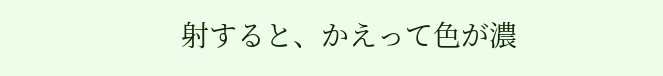射すると、かえって色が濃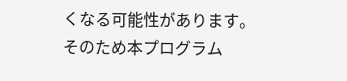くなる可能性があります。そのため本プログラム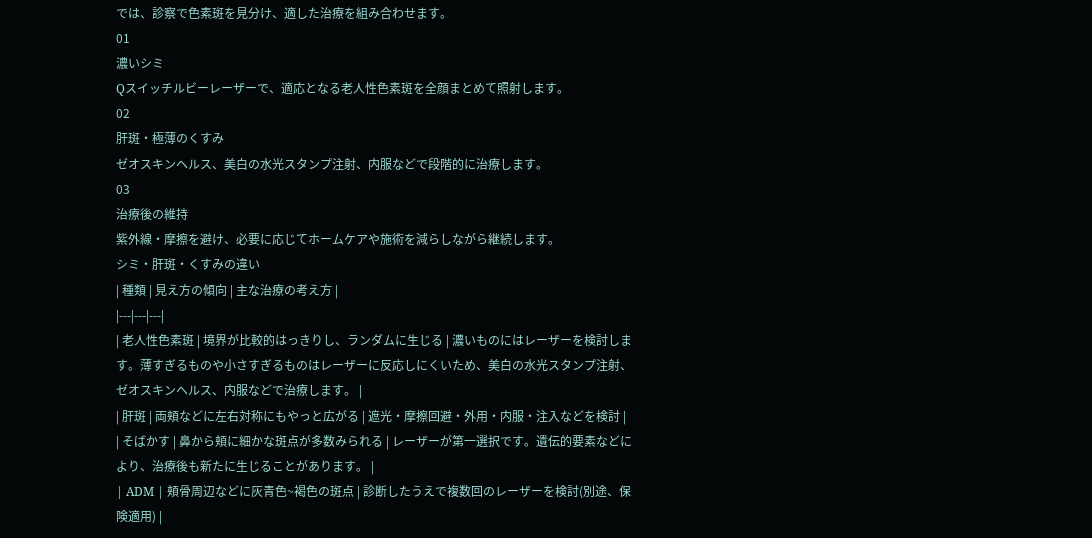では、診察で色素斑を見分け、適した治療を組み合わせます。
01
濃いシミ
Qスイッチルビーレーザーで、適応となる老人性色素斑を全顔まとめて照射します。
02
肝斑・極薄のくすみ
ゼオスキンヘルス、美白の水光スタンプ注射、内服などで段階的に治療します。
03
治療後の維持
紫外線・摩擦を避け、必要に応じてホームケアや施術を減らしながら継続します。
シミ・肝斑・くすみの違い
| 種類 | 見え方の傾向 | 主な治療の考え方 |
|---|---|---|
| 老人性色素斑 | 境界が比較的はっきりし、ランダムに生じる | 濃いものにはレーザーを検討します。薄すぎるものや小さすぎるものはレーザーに反応しにくいため、美白の水光スタンプ注射、ゼオスキンヘルス、内服などで治療します。 |
| 肝斑 | 両頬などに左右対称にもやっと広がる | 遮光・摩擦回避・外用・内服・注入などを検討 |
| そばかす | 鼻から頬に細かな斑点が多数みられる | レーザーが第一選択です。遺伝的要素などにより、治療後も新たに生じることがあります。 |
| ADM | 頬骨周辺などに灰青色~褐色の斑点 | 診断したうえで複数回のレーザーを検討(別途、保険適用) |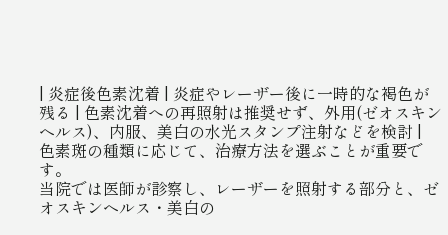| 炎症後色素沈着 | 炎症やレーザー後に一時的な褐色が残る | 色素沈着への再照射は推奨せず、外用(ゼオスキンヘルス)、内服、美白の水光スタンプ注射などを検討 |
色素斑の種類に応じて、治療方法を選ぶことが重要です。
当院では医師が診察し、レーザーを照射する部分と、ゼオスキンヘルス・美白の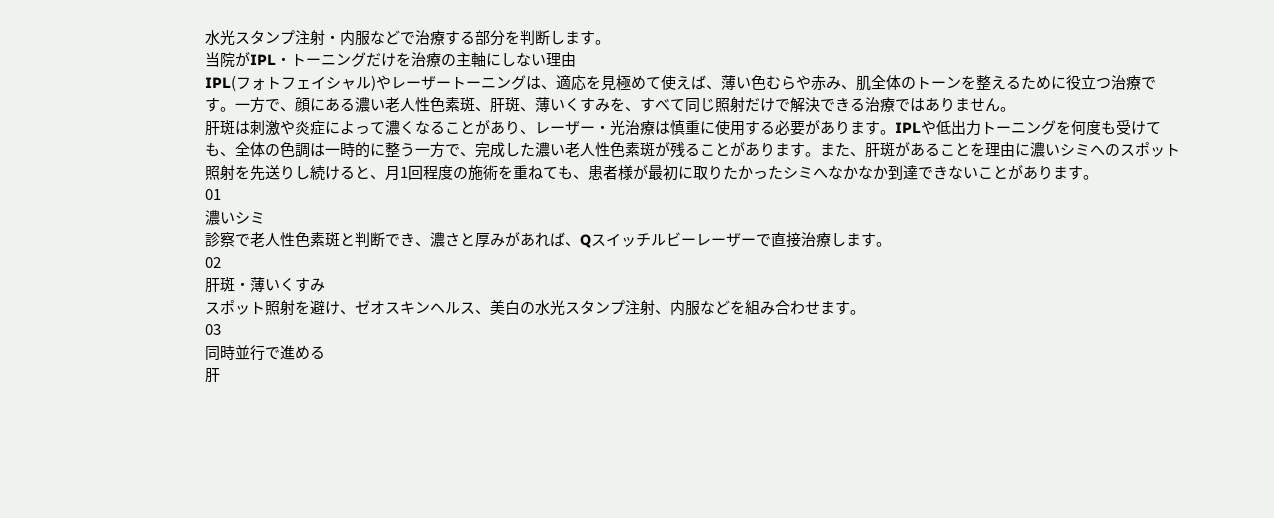水光スタンプ注射・内服などで治療する部分を判断します。
当院がIPL・トーニングだけを治療の主軸にしない理由
IPL(フォトフェイシャル)やレーザートーニングは、適応を見極めて使えば、薄い色むらや赤み、肌全体のトーンを整えるために役立つ治療です。一方で、顔にある濃い老人性色素斑、肝斑、薄いくすみを、すべて同じ照射だけで解決できる治療ではありません。
肝斑は刺激や炎症によって濃くなることがあり、レーザー・光治療は慎重に使用する必要があります。IPLや低出力トーニングを何度も受けても、全体の色調は一時的に整う一方で、完成した濃い老人性色素斑が残ることがあります。また、肝斑があることを理由に濃いシミへのスポット照射を先送りし続けると、月1回程度の施術を重ねても、患者様が最初に取りたかったシミへなかなか到達できないことがあります。
01
濃いシミ
診察で老人性色素斑と判断でき、濃さと厚みがあれば、Qスイッチルビーレーザーで直接治療します。
02
肝斑・薄いくすみ
スポット照射を避け、ゼオスキンヘルス、美白の水光スタンプ注射、内服などを組み合わせます。
03
同時並行で進める
肝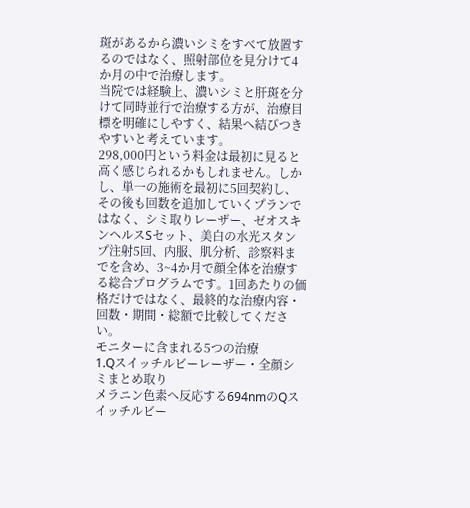斑があるから濃いシミをすべて放置するのではなく、照射部位を見分けて4か月の中で治療します。
当院では経験上、濃いシミと肝斑を分けて同時並行で治療する方が、治療目標を明確にしやすく、結果へ結びつきやすいと考えています。
298,000円という料金は最初に見ると高く感じられるかもしれません。しかし、単一の施術を最初に5回契約し、その後も回数を追加していくプランではなく、シミ取りレーザー、ゼオスキンヘルスSセット、美白の水光スタンプ注射5回、内服、肌分析、診察料までを含め、3~4か月で顔全体を治療する総合プログラムです。1回あたりの価格だけではなく、最終的な治療内容・回数・期間・総額で比較してください。
モニターに含まれる5つの治療
1.Qスイッチルビーレーザー・全顔シミまとめ取り
メラニン色素へ反応する694nmのQスイッチルビー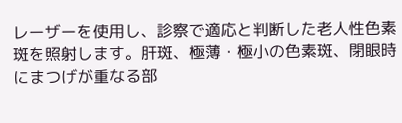レーザーを使用し、診察で適応と判断した老人性色素斑を照射します。肝斑、極薄・極小の色素斑、閉眼時にまつげが重なる部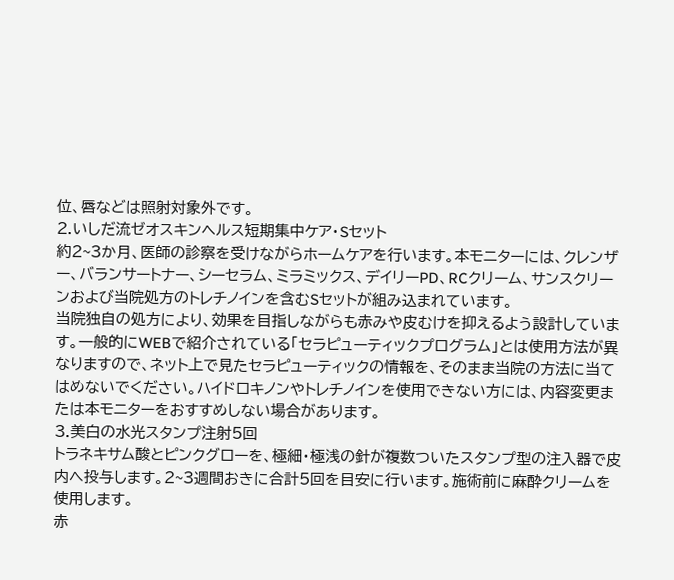位、唇などは照射対象外です。
2.いしだ流ゼオスキンヘルス短期集中ケア・Sセット
約2~3か月、医師の診察を受けながらホームケアを行います。本モニターには、クレンザー、バランサートナー、シーセラム、ミラミックス、デイリーPD、RCクリーム、サンスクリーンおよび当院処方のトレチノインを含むSセットが組み込まれています。
当院独自の処方により、効果を目指しながらも赤みや皮むけを抑えるよう設計しています。一般的にWEBで紹介されている「セラピューティックプログラム」とは使用方法が異なりますので、ネット上で見たセラピューティックの情報を、そのまま当院の方法に当てはめないでください。ハイドロキノンやトレチノインを使用できない方には、内容変更または本モニターをおすすめしない場合があります。
3.美白の水光スタンプ注射5回
トラネキサム酸とピンクグローを、極細・極浅の針が複数ついたスタンプ型の注入器で皮内へ投与します。2~3週間おきに合計5回を目安に行います。施術前に麻酔クリームを使用します。
赤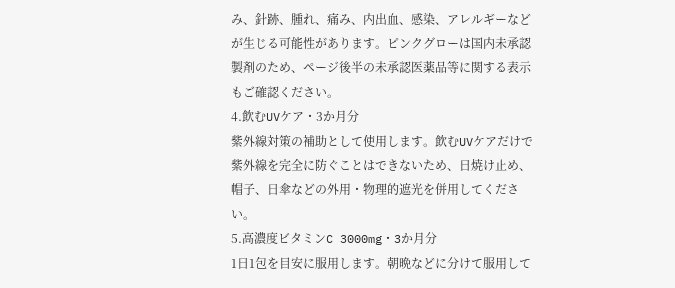み、針跡、腫れ、痛み、内出血、感染、アレルギーなどが生じる可能性があります。ピンクグローは国内未承認製剤のため、ページ後半の未承認医薬品等に関する表示もご確認ください。
4.飲むUVケア・3か月分
紫外線対策の補助として使用します。飲むUVケアだけで紫外線を完全に防ぐことはできないため、日焼け止め、帽子、日傘などの外用・物理的遮光を併用してください。
5.高濃度ビタミンC 3000mg・3か月分
1日1包を目安に服用します。朝晩などに分けて服用して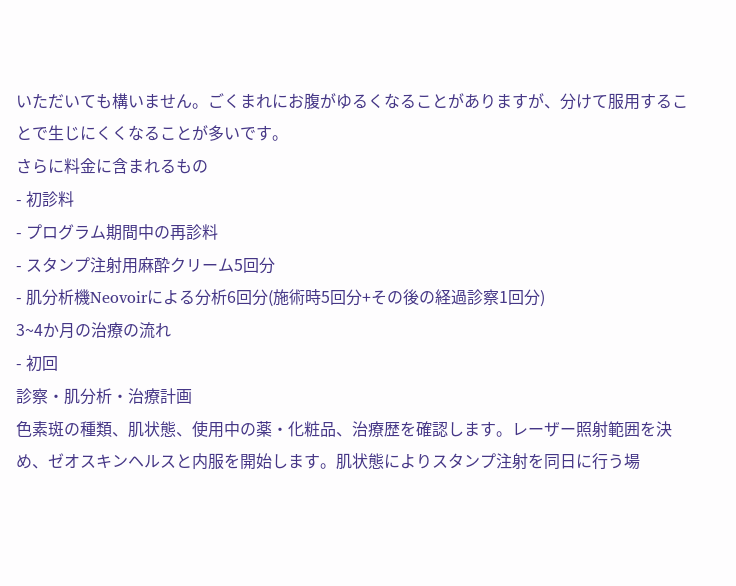いただいても構いません。ごくまれにお腹がゆるくなることがありますが、分けて服用することで生じにくくなることが多いです。
さらに料金に含まれるもの
- 初診料
- プログラム期間中の再診料
- スタンプ注射用麻酔クリーム5回分
- 肌分析機Neovoirによる分析6回分(施術時5回分+その後の経過診察1回分)
3~4か月の治療の流れ
- 初回
診察・肌分析・治療計画
色素斑の種類、肌状態、使用中の薬・化粧品、治療歴を確認します。レーザー照射範囲を決め、ゼオスキンヘルスと内服を開始します。肌状態によりスタンプ注射を同日に行う場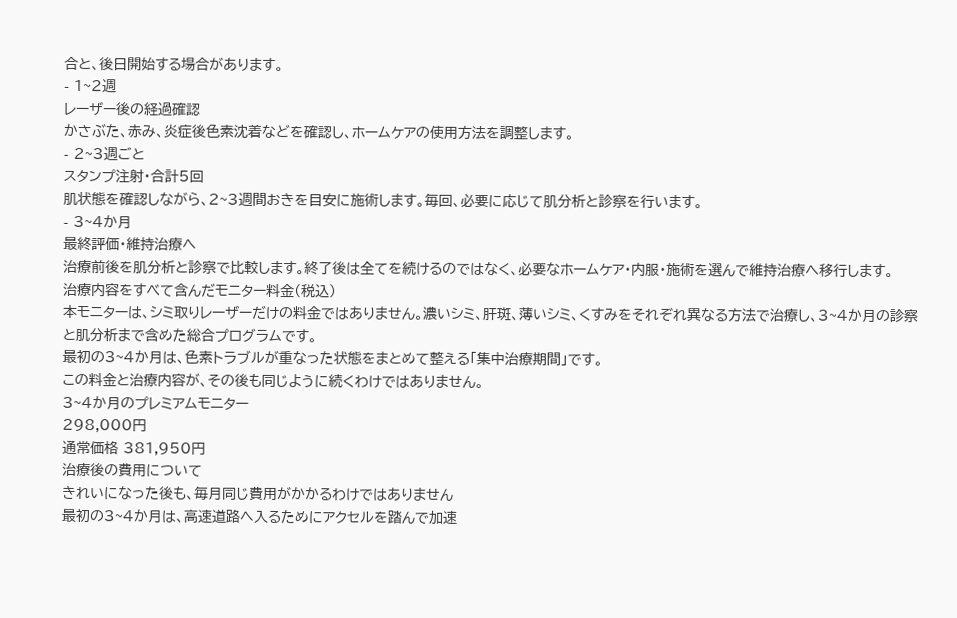合と、後日開始する場合があります。
- 1~2週
レーザー後の経過確認
かさぶた、赤み、炎症後色素沈着などを確認し、ホームケアの使用方法を調整します。
- 2~3週ごと
スタンプ注射・合計5回
肌状態を確認しながら、2~3週間おきを目安に施術します。毎回、必要に応じて肌分析と診察を行います。
- 3~4か月
最終評価・維持治療へ
治療前後を肌分析と診察で比較します。終了後は全てを続けるのではなく、必要なホームケア・内服・施術を選んで維持治療へ移行します。
治療内容をすべて含んだモニター料金(税込)
本モニターは、シミ取りレーザーだけの料金ではありません。濃いシミ、肝斑、薄いシミ、くすみをそれぞれ異なる方法で治療し、3~4か月の診察と肌分析まで含めた総合プログラムです。
最初の3~4か月は、色素トラブルが重なった状態をまとめて整える「集中治療期間」です。
この料金と治療内容が、その後も同じように続くわけではありません。
3~4か月のプレミアムモニター
298,000円
通常価格 381,950円
治療後の費用について
きれいになった後も、毎月同じ費用がかかるわけではありません
最初の3~4か月は、高速道路へ入るためにアクセルを踏んで加速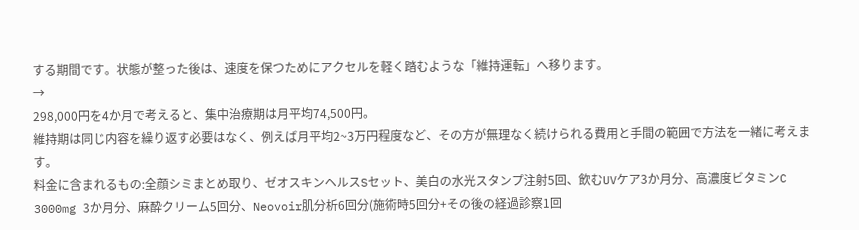する期間です。状態が整った後は、速度を保つためにアクセルを軽く踏むような「維持運転」へ移ります。
→
298,000円を4か月で考えると、集中治療期は月平均74,500円。
維持期は同じ内容を繰り返す必要はなく、例えば月平均2~3万円程度など、その方が無理なく続けられる費用と手間の範囲で方法を一緒に考えます。
料金に含まれるもの:全顔シミまとめ取り、ゼオスキンヘルスSセット、美白の水光スタンプ注射5回、飲むUVケア3か月分、高濃度ビタミンC 3000mg 3か月分、麻酔クリーム5回分、Neovoir肌分析6回分(施術時5回分+その後の経過診察1回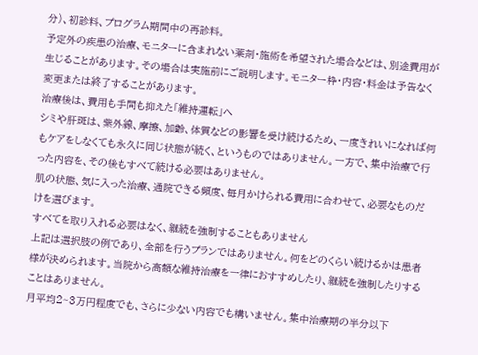分)、初診料、プログラム期間中の再診料。
予定外の疾患の治療、モニターに含まれない薬剤・施術を希望された場合などは、別途費用が生じることがあります。その場合は実施前にご説明します。モニター枠・内容・料金は予告なく変更または終了することがあります。
治療後は、費用も手間も抑えた「維持運転」へ
シミや肝斑は、紫外線、摩擦、加齢、体質などの影響を受け続けるため、一度きれいになれば何もケアをしなくても永久に同じ状態が続く、というものではありません。一方で、集中治療で行った内容を、その後もすべて続ける必要はありません。
肌の状態、気に入った治療、通院できる頻度、毎月かけられる費用に合わせて、必要なものだけを選びます。
すべてを取り入れる必要はなく、継続を強制することもありません
上記は選択肢の例であり、全部を行うプランではありません。何をどのくらい続けるかは患者様が決められます。当院から高額な維持治療を一律におすすめしたり、継続を強制したりすることはありません。
月平均2~3万円程度でも、さらに少ない内容でも構いません。集中治療期の半分以下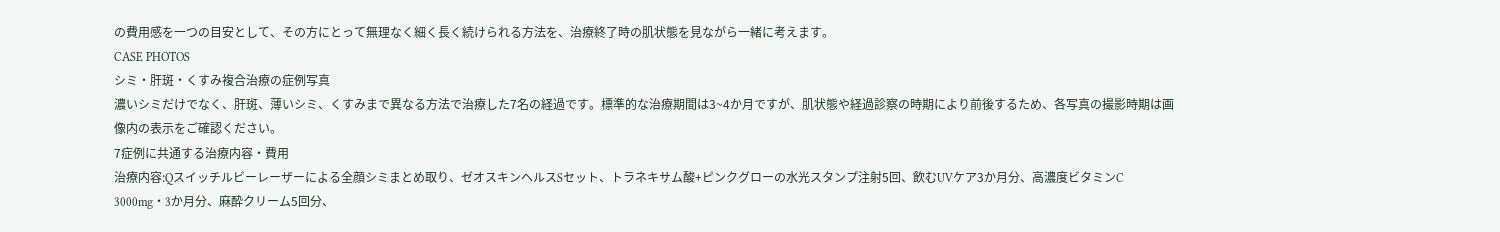の費用感を一つの目安として、その方にとって無理なく細く長く続けられる方法を、治療終了時の肌状態を見ながら一緒に考えます。
CASE PHOTOS
シミ・肝斑・くすみ複合治療の症例写真
濃いシミだけでなく、肝斑、薄いシミ、くすみまで異なる方法で治療した7名の経過です。標準的な治療期間は3~4か月ですが、肌状態や経過診察の時期により前後するため、各写真の撮影時期は画像内の表示をご確認ください。
7症例に共通する治療内容・費用
治療内容:Qスイッチルビーレーザーによる全顔シミまとめ取り、ゼオスキンヘルスSセット、トラネキサム酸+ピンクグローの水光スタンプ注射5回、飲むUVケア3か月分、高濃度ビタミンC 3000mg・3か月分、麻酔クリーム5回分、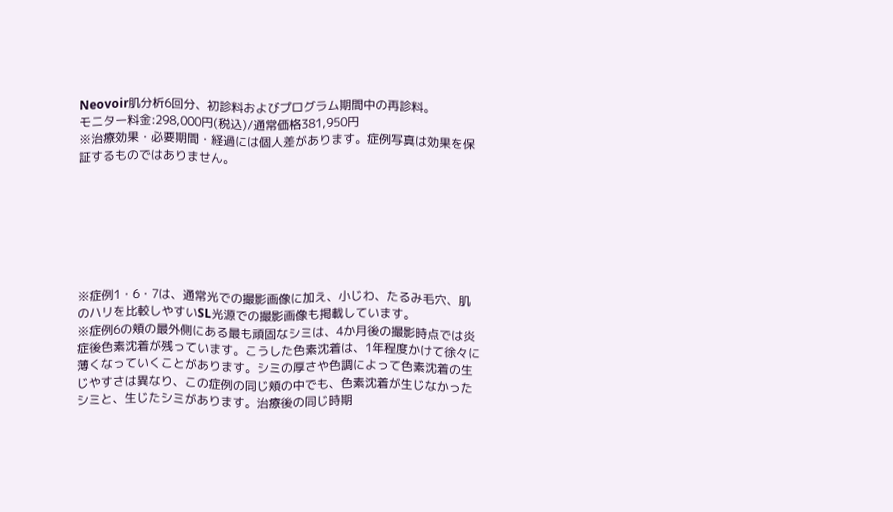Neovoir肌分析6回分、初診料およびプログラム期間中の再診料。
モニター料金:298,000円(税込)/通常価格381,950円
※治療効果・必要期間・経過には個人差があります。症例写真は効果を保証するものではありません。







※症例1・6・7は、通常光での撮影画像に加え、小じわ、たるみ毛穴、肌のハリを比較しやすいSL光源での撮影画像も掲載しています。
※症例6の頬の最外側にある最も頑固なシミは、4か月後の撮影時点では炎症後色素沈着が残っています。こうした色素沈着は、1年程度かけて徐々に薄くなっていくことがあります。シミの厚さや色調によって色素沈着の生じやすさは異なり、この症例の同じ頬の中でも、色素沈着が生じなかったシミと、生じたシミがあります。治療後の同じ時期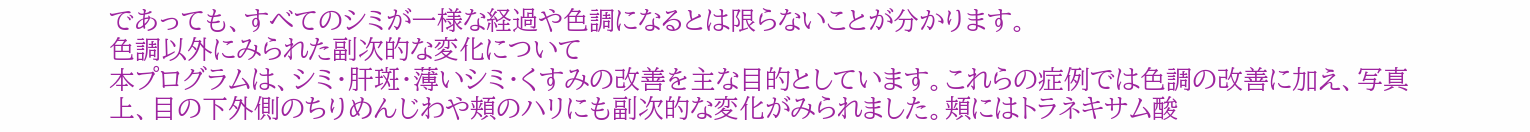であっても、すべてのシミが一様な経過や色調になるとは限らないことが分かります。
色調以外にみられた副次的な変化について
本プログラムは、シミ・肝斑・薄いシミ・くすみの改善を主な目的としています。これらの症例では色調の改善に加え、写真上、目の下外側のちりめんじわや頬のハリにも副次的な変化がみられました。頬にはトラネキサム酸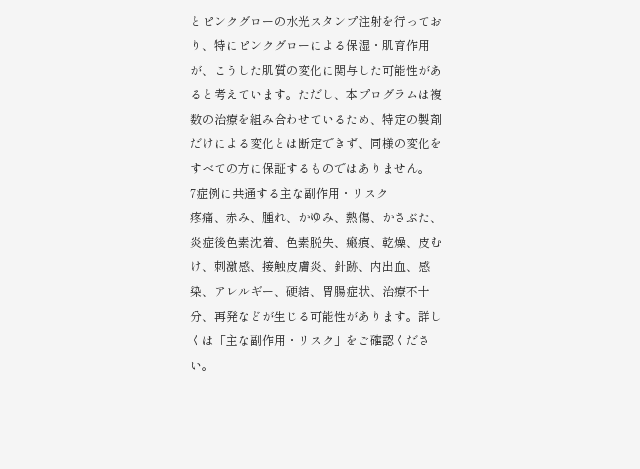とピンクグローの水光スタンプ注射を行っており、特にピンクグローによる保湿・肌育作用が、こうした肌質の変化に関与した可能性があると考えています。ただし、本プログラムは複数の治療を組み合わせているため、特定の製剤だけによる変化とは断定できず、同様の変化をすべての方に保証するものではありません。
7症例に共通する主な副作用・リスク
疼痛、赤み、腫れ、かゆみ、熱傷、かさぶた、炎症後色素沈着、色素脱失、瘢痕、乾燥、皮むけ、刺激感、接触皮膚炎、針跡、内出血、感染、アレルギー、硬結、胃腸症状、治療不十分、再発などが生じる可能性があります。詳しくは「主な副作用・リスク」をご確認ください。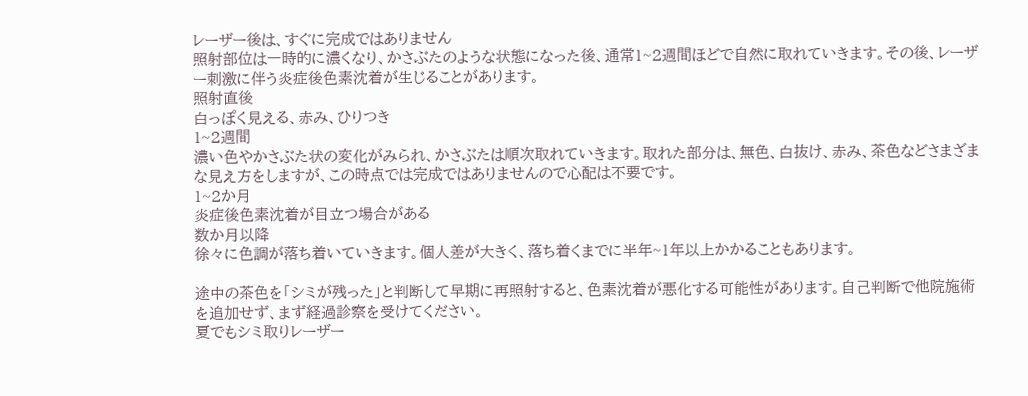レーザー後は、すぐに完成ではありません
照射部位は一時的に濃くなり、かさぶたのような状態になった後、通常1~2週間ほどで自然に取れていきます。その後、レーザー刺激に伴う炎症後色素沈着が生じることがあります。
照射直後
白っぽく見える、赤み、ひりつき
1~2週間
濃い色やかさぶた状の変化がみられ、かさぶたは順次取れていきます。取れた部分は、無色、白抜け、赤み、茶色などさまざまな見え方をしますが、この時点では完成ではありませんので心配は不要です。
1~2か月
炎症後色素沈着が目立つ場合がある
数か月以降
徐々に色調が落ち着いていきます。個人差が大きく、落ち着くまでに半年~1年以上かかることもあります。

途中の茶色を「シミが残った」と判断して早期に再照射すると、色素沈着が悪化する可能性があります。自己判断で他院施術を追加せず、まず経過診察を受けてください。
夏でもシミ取りレーザー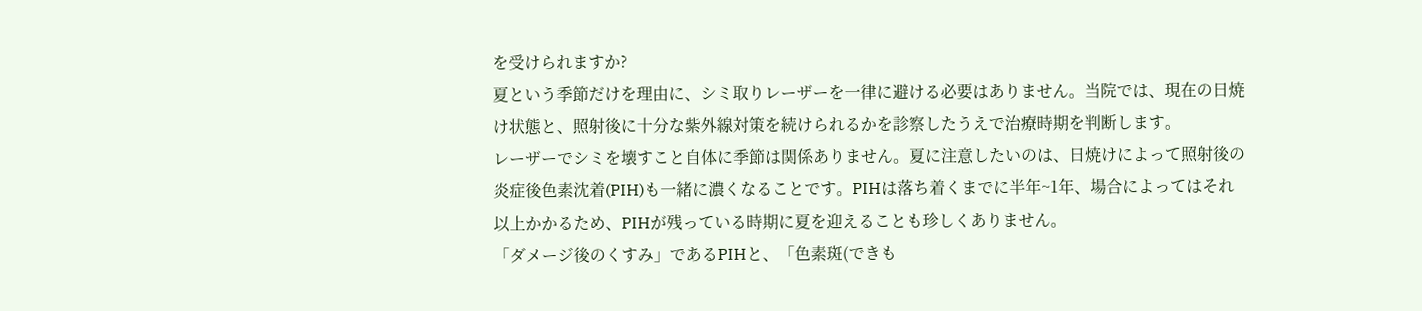を受けられますか?
夏という季節だけを理由に、シミ取りレーザーを一律に避ける必要はありません。当院では、現在の日焼け状態と、照射後に十分な紫外線対策を続けられるかを診察したうえで治療時期を判断します。
レーザーでシミを壊すこと自体に季節は関係ありません。夏に注意したいのは、日焼けによって照射後の炎症後色素沈着(PIH)も一緒に濃くなることです。PIHは落ち着くまでに半年~1年、場合によってはそれ以上かかるため、PIHが残っている時期に夏を迎えることも珍しくありません。
「ダメージ後のくすみ」であるPIHと、「色素斑(できも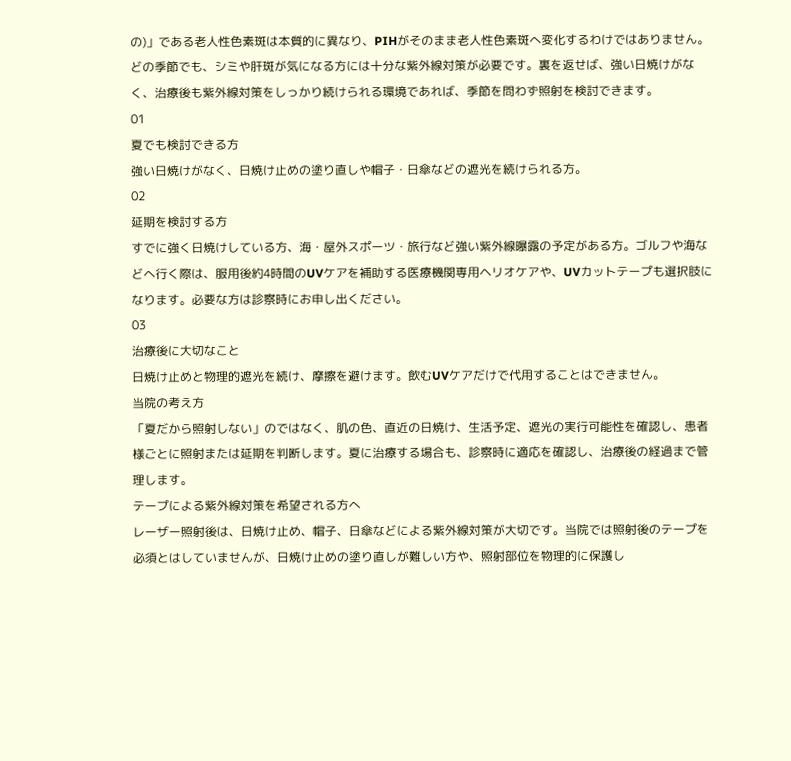の)」である老人性色素斑は本質的に異なり、PIHがそのまま老人性色素斑へ変化するわけではありません。どの季節でも、シミや肝斑が気になる方には十分な紫外線対策が必要です。裏を返せば、強い日焼けがなく、治療後も紫外線対策をしっかり続けられる環境であれば、季節を問わず照射を検討できます。
01
夏でも検討できる方
強い日焼けがなく、日焼け止めの塗り直しや帽子・日傘などの遮光を続けられる方。
02
延期を検討する方
すでに強く日焼けしている方、海・屋外スポーツ・旅行など強い紫外線曝露の予定がある方。ゴルフや海などへ行く際は、服用後約4時間のUVケアを補助する医療機関専用ヘリオケアや、UVカットテープも選択肢になります。必要な方は診察時にお申し出ください。
03
治療後に大切なこと
日焼け止めと物理的遮光を続け、摩擦を避けます。飲むUVケアだけで代用することはできません。
当院の考え方
「夏だから照射しない」のではなく、肌の色、直近の日焼け、生活予定、遮光の実行可能性を確認し、患者様ごとに照射または延期を判断します。夏に治療する場合も、診察時に適応を確認し、治療後の経過まで管理します。
テープによる紫外線対策を希望される方へ
レーザー照射後は、日焼け止め、帽子、日傘などによる紫外線対策が大切です。当院では照射後のテープを必須とはしていませんが、日焼け止めの塗り直しが難しい方や、照射部位を物理的に保護し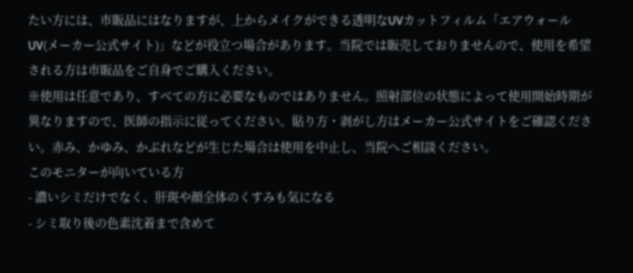たい方には、市販品にはなりますが、上からメイクができる透明なUVカットフィルム「エアウォールUV(メーカー公式サイト)」などが役立つ場合があります。当院では販売しておりませんので、使用を希望される方は市販品をご自身でご購入ください。
※使用は任意であり、すべての方に必要なものではありません。照射部位の状態によって使用開始時期が異なりますので、医師の指示に従ってください。貼り方・剥がし方はメーカー公式サイトをご確認ください。赤み、かゆみ、かぶれなどが生じた場合は使用を中止し、当院へご相談ください。
このモニターが向いている方
- 濃いシミだけでなく、肝斑や顔全体のくすみも気になる
- シミ取り後の色素沈着まで含めて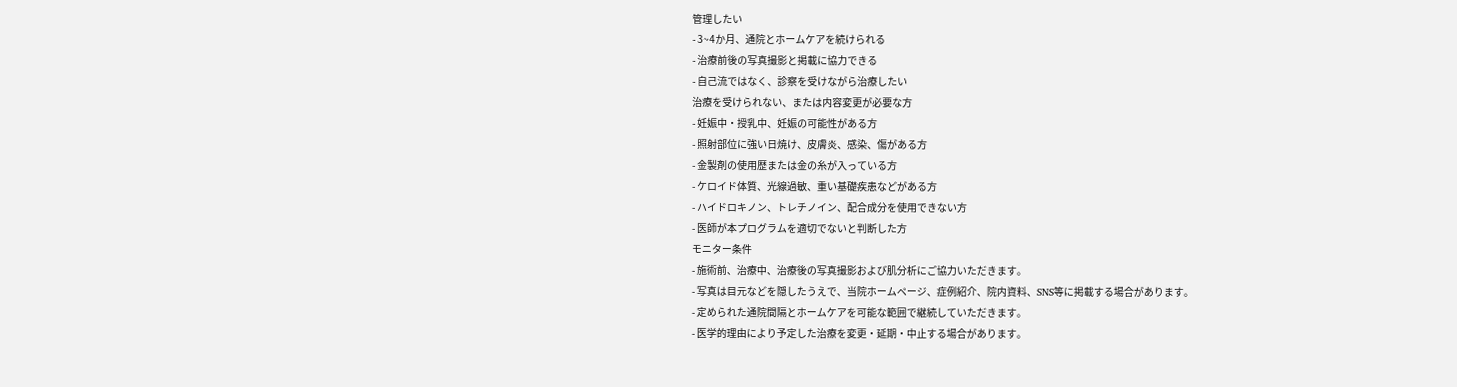管理したい
- 3~4か月、通院とホームケアを続けられる
- 治療前後の写真撮影と掲載に協力できる
- 自己流ではなく、診察を受けながら治療したい
治療を受けられない、または内容変更が必要な方
- 妊娠中・授乳中、妊娠の可能性がある方
- 照射部位に強い日焼け、皮膚炎、感染、傷がある方
- 金製剤の使用歴または金の糸が入っている方
- ケロイド体質、光線過敏、重い基礎疾患などがある方
- ハイドロキノン、トレチノイン、配合成分を使用できない方
- 医師が本プログラムを適切でないと判断した方
モニター条件
- 施術前、治療中、治療後の写真撮影および肌分析にご協力いただきます。
- 写真は目元などを隠したうえで、当院ホームページ、症例紹介、院内資料、SNS等に掲載する場合があります。
- 定められた通院間隔とホームケアを可能な範囲で継続していただきます。
- 医学的理由により予定した治療を変更・延期・中止する場合があります。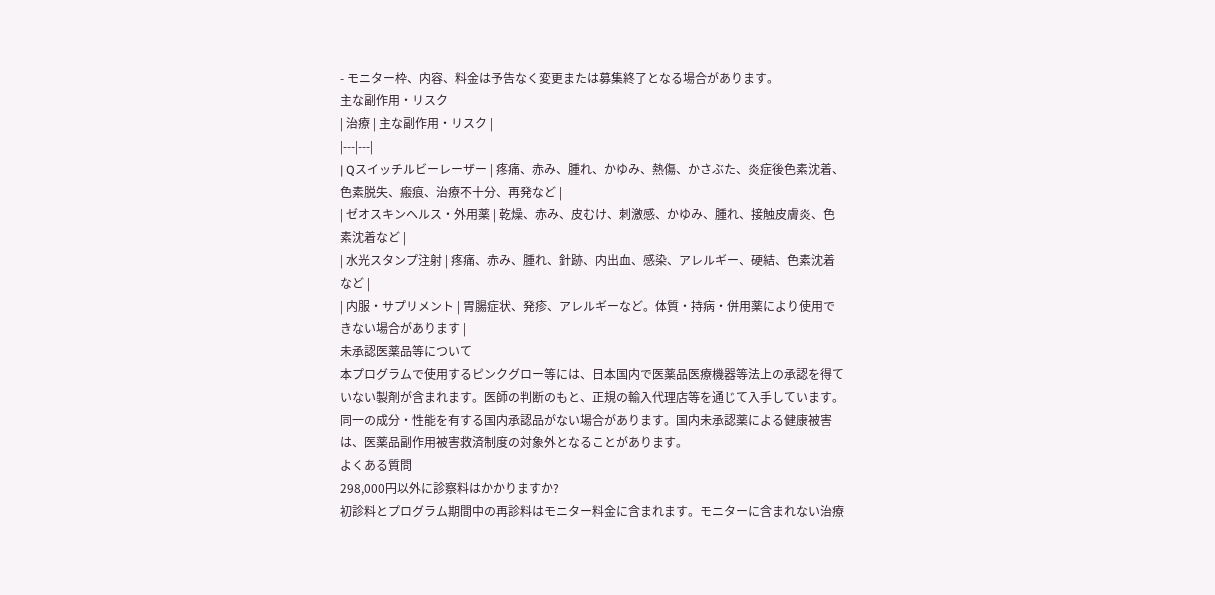- モニター枠、内容、料金は予告なく変更または募集終了となる場合があります。
主な副作用・リスク
| 治療 | 主な副作用・リスク |
|---|---|
| Qスイッチルビーレーザー | 疼痛、赤み、腫れ、かゆみ、熱傷、かさぶた、炎症後色素沈着、色素脱失、瘢痕、治療不十分、再発など |
| ゼオスキンヘルス・外用薬 | 乾燥、赤み、皮むけ、刺激感、かゆみ、腫れ、接触皮膚炎、色素沈着など |
| 水光スタンプ注射 | 疼痛、赤み、腫れ、針跡、内出血、感染、アレルギー、硬結、色素沈着など |
| 内服・サプリメント | 胃腸症状、発疹、アレルギーなど。体質・持病・併用薬により使用できない場合があります |
未承認医薬品等について
本プログラムで使用するピンクグロー等には、日本国内で医薬品医療機器等法上の承認を得ていない製剤が含まれます。医師の判断のもと、正規の輸入代理店等を通じて入手しています。同一の成分・性能を有する国内承認品がない場合があります。国内未承認薬による健康被害は、医薬品副作用被害救済制度の対象外となることがあります。
よくある質問
298,000円以外に診察料はかかりますか?
初診料とプログラム期間中の再診料はモニター料金に含まれます。モニターに含まれない治療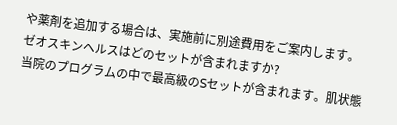や薬剤を追加する場合は、実施前に別途費用をご案内します。
ゼオスキンヘルスはどのセットが含まれますか?
当院のプログラムの中で最高級のSセットが含まれます。肌状態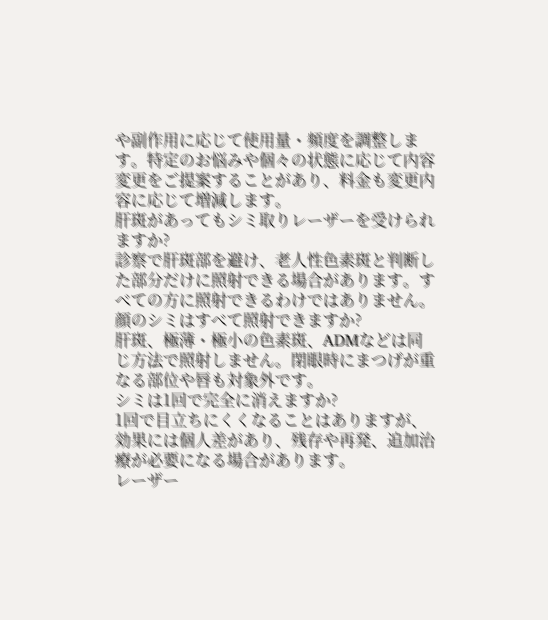や副作用に応じて使用量・頻度を調整します。特定のお悩みや個々の状態に応じて内容変更をご提案することがあり、料金も変更内容に応じて増減します。
肝斑があってもシミ取りレーザーを受けられますか?
診察で肝斑部を避け、老人性色素斑と判断した部分だけに照射できる場合があります。すべての方に照射できるわけではありません。
顔のシミはすべて照射できますか?
肝斑、極薄・極小の色素斑、ADMなどは同じ方法で照射しません。閉眼時にまつげが重なる部位や唇も対象外です。
シミは1回で完全に消えますか?
1回で目立ちにくくなることはありますが、効果には個人差があり、残存や再発、追加治療が必要になる場合があります。
レーザー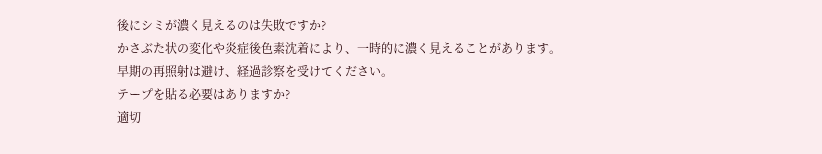後にシミが濃く見えるのは失敗ですか?
かさぶた状の変化や炎症後色素沈着により、一時的に濃く見えることがあります。早期の再照射は避け、経過診察を受けてください。
テープを貼る必要はありますか?
適切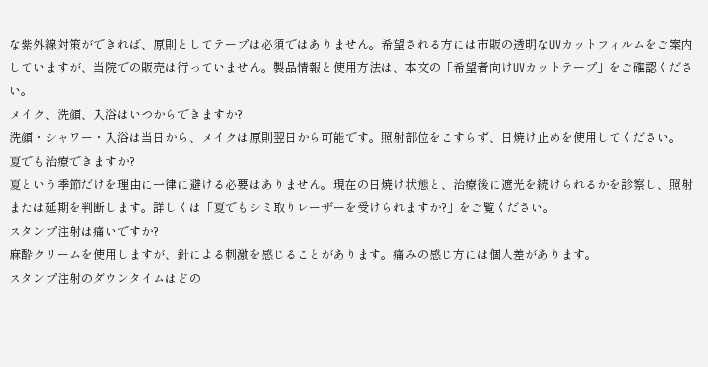な紫外線対策ができれば、原則としてテープは必須ではありません。希望される方には市販の透明なUVカットフィルムをご案内していますが、当院での販売は行っていません。製品情報と使用方法は、本文の「希望者向けUVカットテープ」をご確認ください。
メイク、洗顔、入浴はいつからできますか?
洗顔・シャワー・入浴は当日から、メイクは原則翌日から可能です。照射部位をこすらず、日焼け止めを使用してください。
夏でも治療できますか?
夏という季節だけを理由に一律に避ける必要はありません。現在の日焼け状態と、治療後に遮光を続けられるかを診察し、照射または延期を判断します。詳しくは「夏でもシミ取りレーザーを受けられますか?」をご覧ください。
スタンプ注射は痛いですか?
麻酔クリームを使用しますが、針による刺激を感じることがあります。痛みの感じ方には個人差があります。
スタンプ注射のダウンタイムはどの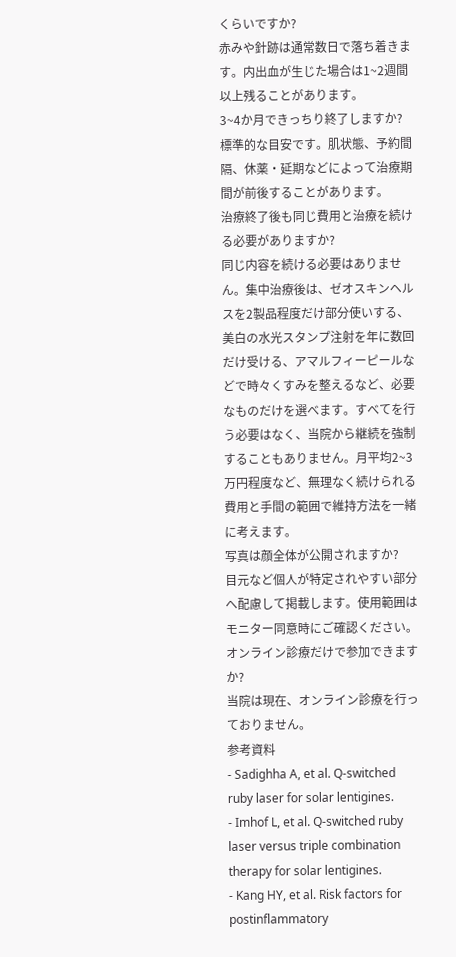くらいですか?
赤みや針跡は通常数日で落ち着きます。内出血が生じた場合は1~2週間以上残ることがあります。
3~4か月できっちり終了しますか?
標準的な目安です。肌状態、予約間隔、休薬・延期などによって治療期間が前後することがあります。
治療終了後も同じ費用と治療を続ける必要がありますか?
同じ内容を続ける必要はありません。集中治療後は、ゼオスキンヘルスを2製品程度だけ部分使いする、美白の水光スタンプ注射を年に数回だけ受ける、アマルフィーピールなどで時々くすみを整えるなど、必要なものだけを選べます。すべてを行う必要はなく、当院から継続を強制することもありません。月平均2~3万円程度など、無理なく続けられる費用と手間の範囲で維持方法を一緒に考えます。
写真は顔全体が公開されますか?
目元など個人が特定されやすい部分へ配慮して掲載します。使用範囲はモニター同意時にご確認ください。
オンライン診療だけで参加できますか?
当院は現在、オンライン診療を行っておりません。
参考資料
- Sadighha A, et al. Q-switched ruby laser for solar lentigines.
- Imhof L, et al. Q-switched ruby laser versus triple combination therapy for solar lentigines.
- Kang HY, et al. Risk factors for postinflammatory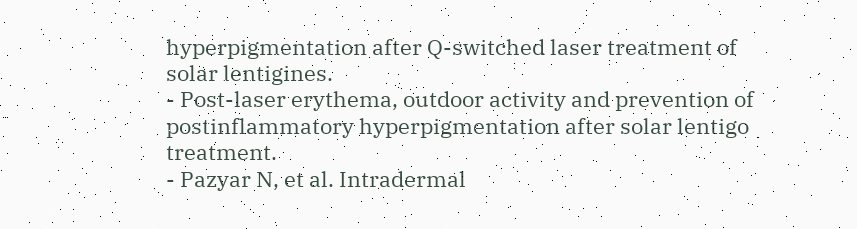hyperpigmentation after Q-switched laser treatment of solar lentigines.
- Post-laser erythema, outdoor activity and prevention of postinflammatory hyperpigmentation after solar lentigo treatment.
- Pazyar N, et al. Intradermal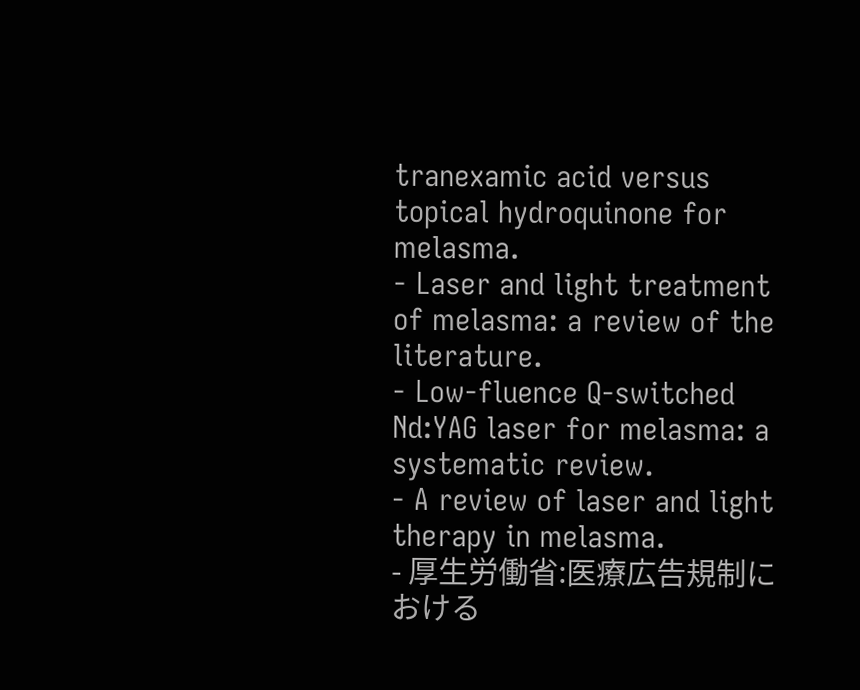tranexamic acid versus topical hydroquinone for melasma.
- Laser and light treatment of melasma: a review of the literature.
- Low-fluence Q-switched Nd:YAG laser for melasma: a systematic review.
- A review of laser and light therapy in melasma.
- 厚生労働省:医療広告規制における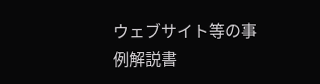ウェブサイト等の事例解説書